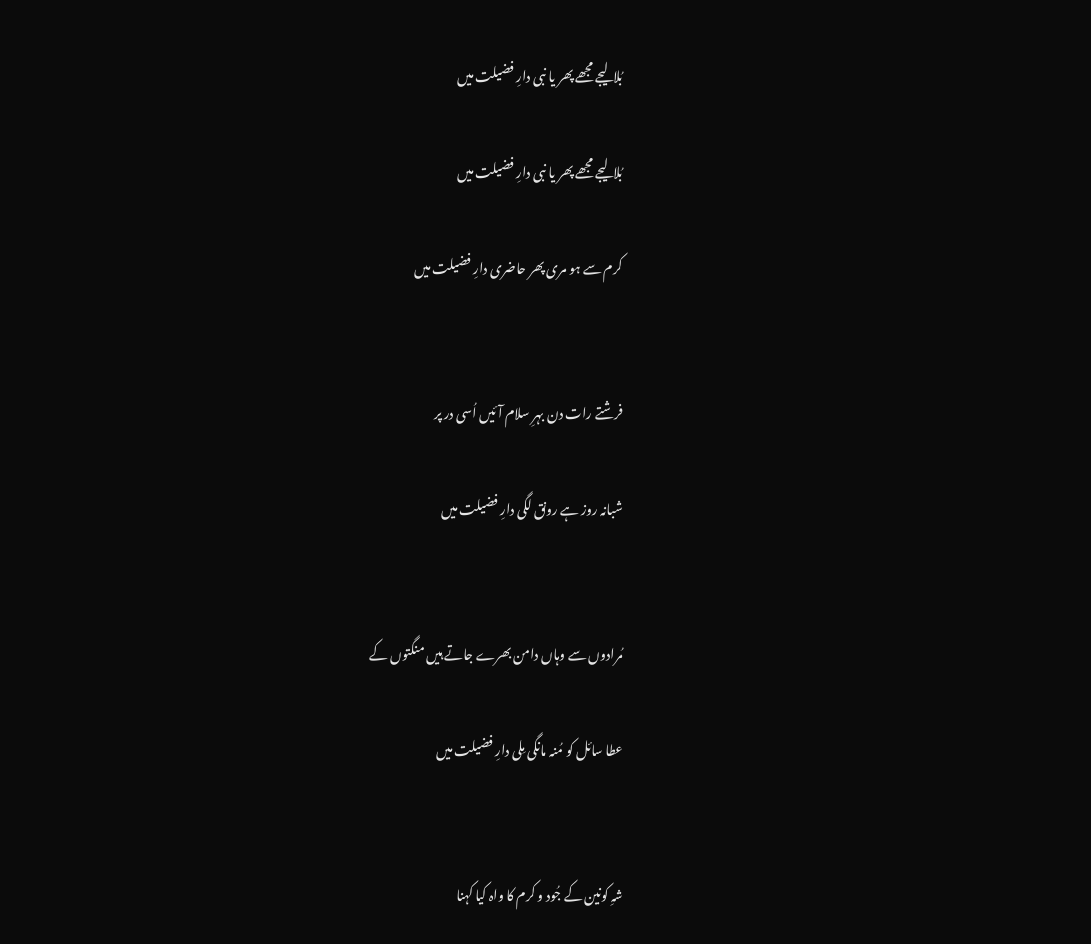بُلا لیجے مجھے پھر یا نبی دارِ فضیلت میں

بُلا لیجے مجھے پھر یا نبی دارِ فضیلت میں

کرم سے ہو مری پھر حاضری دارِ فضیلت میں


فرشتے رات دن بہرِ سلام آئیں اُسی در پر

شبانہ روز ہے رونق لگی دارِ فضیلت میں


مُرادوں سے وہاں دامن بھرے جاتے ہیں منگتوں کے

عطا سائل کو مُنہ مانگی مِلی دارِ فضیلت میں


شہِ کونین کے جُود و کرم کا واہ کیا کہنا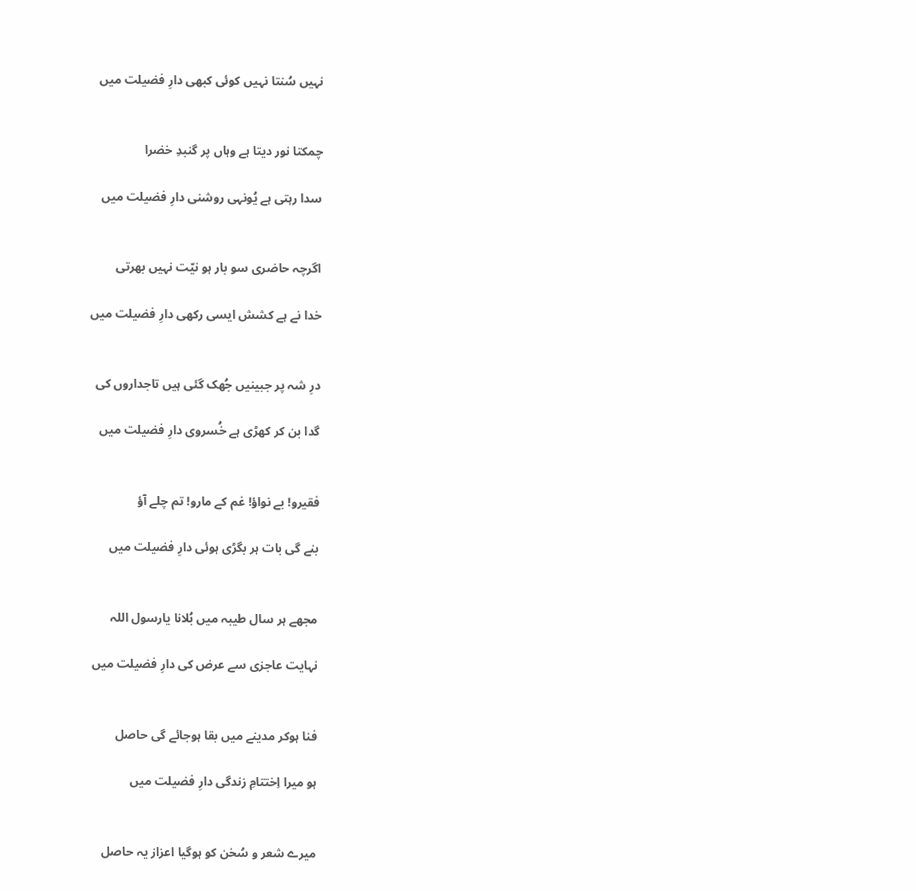نہیں سُنتا نہیں کوئی کبھی دارِ فضیلت میں


چمکتا نور دیتا ہے وہاں پر گنبدِ خضرا

سدا رہتی ہے یُونہی روشنی دارِ فضیلت میں


اگرچہ حاضری سو بار ہو نیّت نہیں بھرتی

خدا نے ہے کشش ایسی رکھی دارِ فضیلت میں


درِ شہ پر جبینیں جُھک گئی ہیں تاجداروں کی

گدا بن کر کھڑی ہے خُسروی دارِ فضیلت میں


فقیرو! بے نواؤ! غم کے مارو! تم چلے آؤ

بنے گی بات ہر بگڑی ہوئی دارِ فضیلت میں


مجھے ہر سال طیبہ میں بُلانا یارسول اللہ

نہایت عاجزی سے عرض کی دارِ فضیلت میں


فنا ہوکر مدینے میں بقا ہوجائے گی حاصل

ہو میرا اِختتامِ زندگی دارِ فضیلت میں


میرے شعر و سُخن کو ہوگیا اعزاز یہ حاصل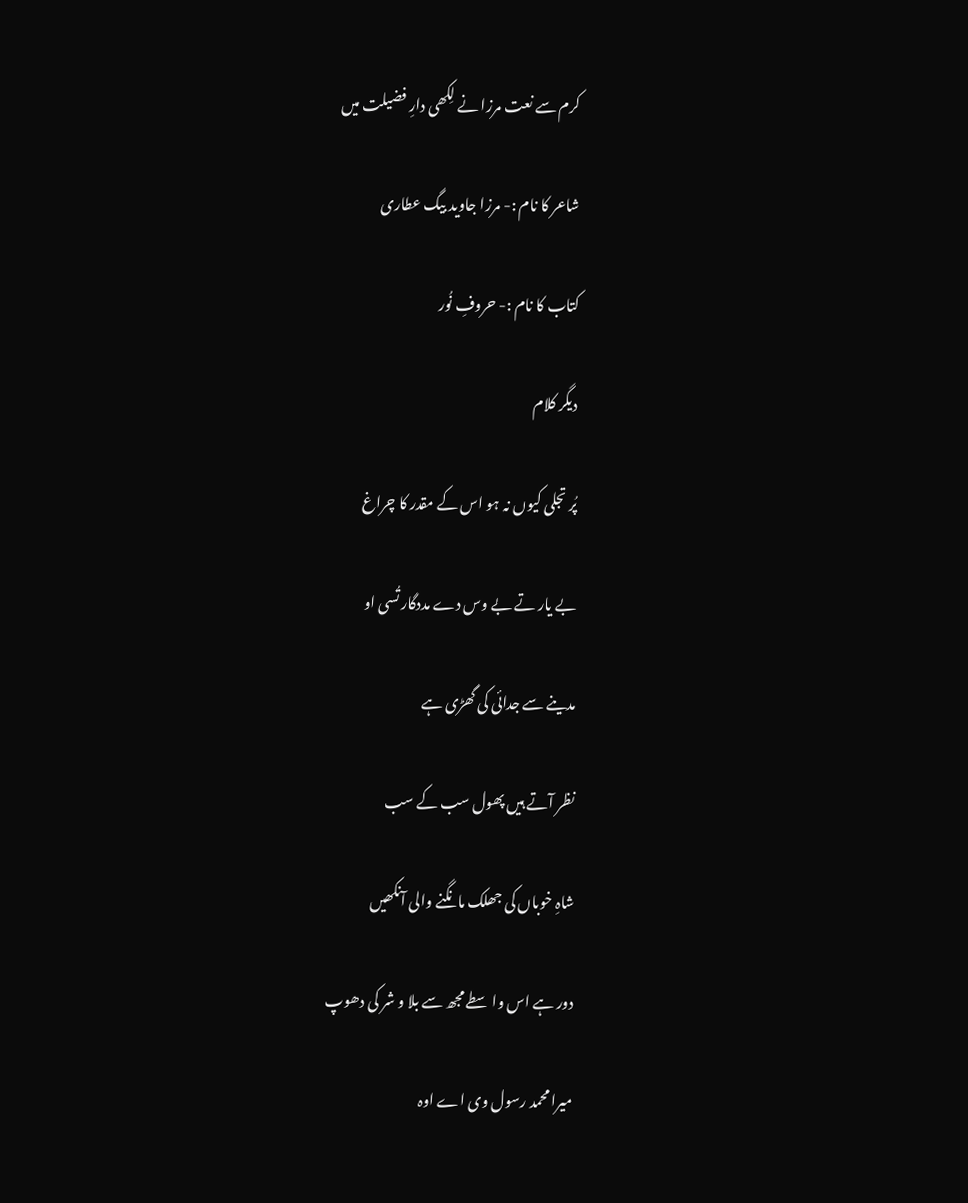کرم سے نعت مرزا نے لِکھی دارِ فضیلت میں

شاعر کا نام :- مرزا جاوید بیگ عطاری

کتاب کا نام :- حروفِ نُور

دیگر کلام

پُر تجلی کیوں نہ ہو اس کے مقدر کا چراغ

بے یار تے بے وس دے مددگار تُسی او

مدینے سے جدائی کی گھڑی ہے

نظر آتے ہیں پھول سب کے سب

شاہِ خوباں کی جھلک مانگنے والی آنکھیں

دور ہے اس واسطے مجھ سے بلا و شر کی دھوپ

میرا محمد رسول وی اے اوہ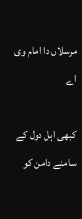مرسلاں دا امام وی اے

کبھی اہل دول کے سامنے دامن کو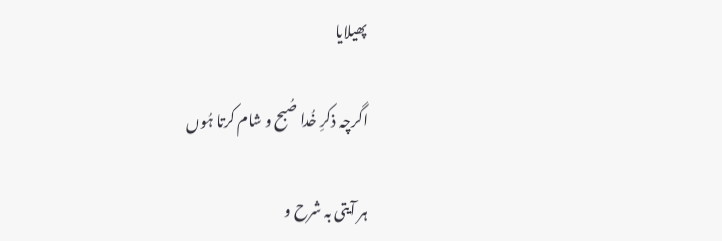پھیلایا

اگرچہ ذکرِ خُدا صُبح و شام کرتا ہُوں

ہر آیتی بہ شرح و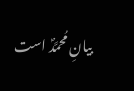بیانِ مُحمَّدؐ است